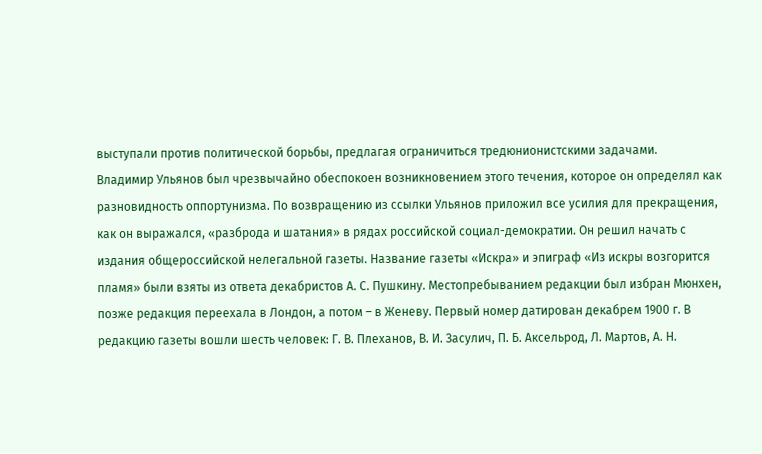выступали против политической борьбы, предлагая ограничиться тредюнионистскими задачами.
Владимир Ульянов был чрезвычайно обеспокоен возникновением этого течения, которое он определял как разновидность оппортунизма. По возвращению из ссылки Ульянов приложил все усилия для прекращения, как он выражался, «разброда и шатания» в рядах российской социал-демократии. Он решил начать с издания общероссийской нелегальной газеты. Название газеты «Искра» и эпиграф «Из искры возгорится пламя» были взяты из ответа декабристов А. С. Пушкину. Местопребыванием редакции был избран Мюнхен, позже редакция переехала в Лондон, а потом – в Женеву. Первый номер датирован декабрем 1900 г. В редакцию газеты вошли шесть человек: Г. В. Плеханов, В. И. Засулич, П. Б. Аксельрод, Л. Мартов, А. Н.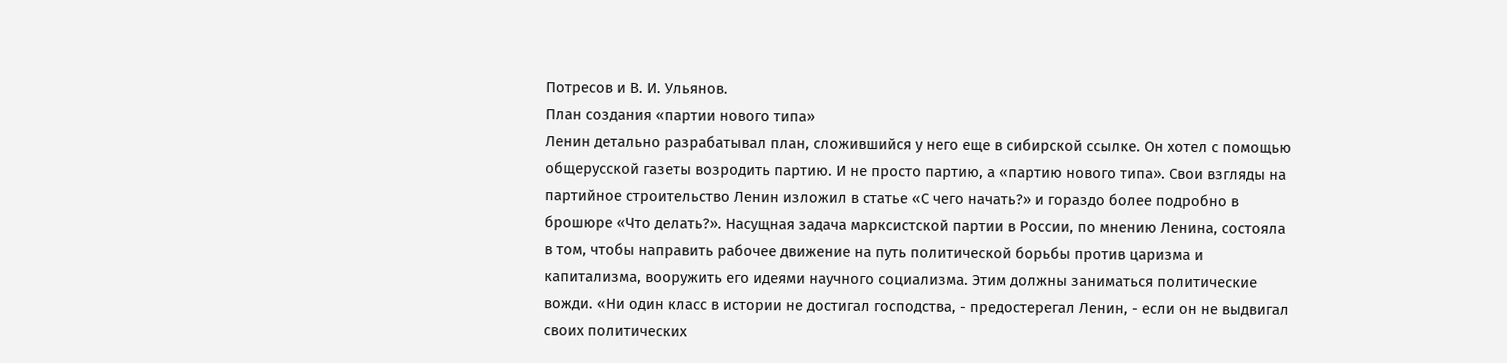Потресов и В. И. Ульянов.
План создания «партии нового типа»
Ленин детально разрабатывал план, сложившийся у него еще в сибирской ссылке. Он хотел с помощью общерусской газеты возродить партию. И не просто партию, а «партию нового типа». Свои взгляды на партийное строительство Ленин изложил в статье «С чего начать?» и гораздо более подробно в брошюре «Что делать?». Насущная задача марксистской партии в России, по мнению Ленина, состояла в том, чтобы направить рабочее движение на путь политической борьбы против царизма и капитализма, вооружить его идеями научного социализма. Этим должны заниматься политические вожди. «Ни один класс в истории не достигал господства, - предостерегал Ленин, - если он не выдвигал своих политических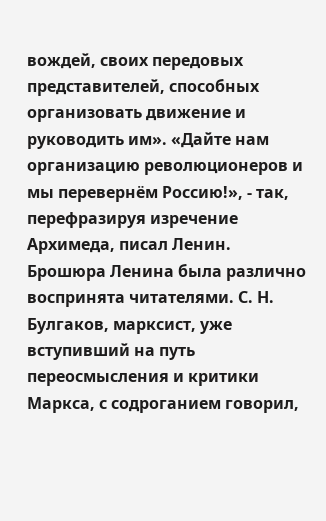вождей, своих передовых представителей, способных организовать движение и руководить им». «Дайте нам организацию революционеров и мы перевернём Россию!», - так, перефразируя изречение Архимеда, писал Ленин.
Брошюра Ленина была различно воспринята читателями. С. Н. Булгаков, марксист, уже вступивший на путь переосмысления и критики Маркса, с содроганием говорил,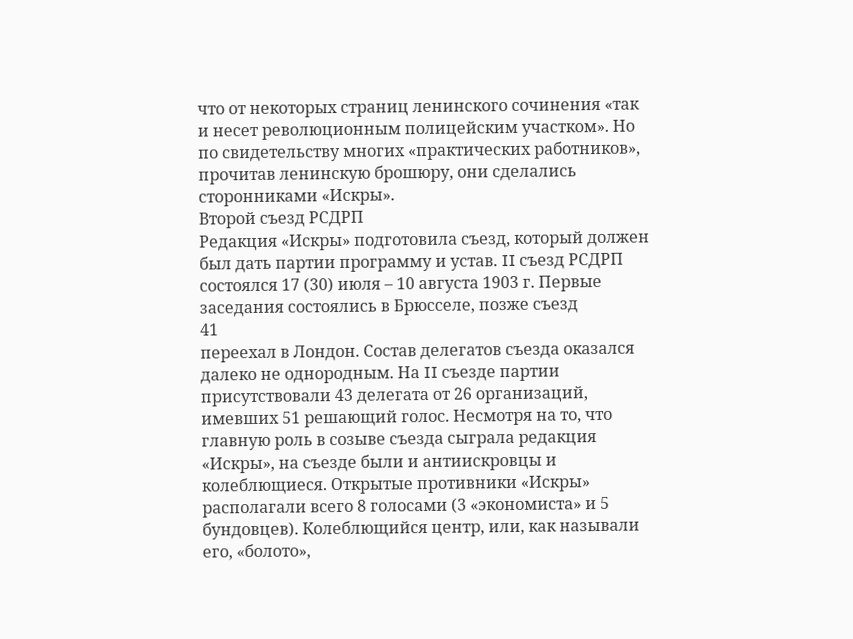что от некоторых страниц ленинского сочинения «так и несет революционным полицейским участком». Но по свидетельству многих «практических работников», прочитав ленинскую брошюру, они сделались сторонниками «Искры».
Второй съезд РСДРП
Редакция «Искры» подготовила съезд, который должен был дать партии программу и устав. II съезд РСДРП состоялся 17 (30) июля – 10 августа 1903 г. Первые заседания состоялись в Брюсселе, позже съезд
41
переехал в Лондон. Cостав делегатов съезда оказался далеко не однородным. На II съезде партии присутствовали 43 делегата от 26 организаций, имевших 51 решающий голос. Несмотря на то, что главную роль в созыве съезда сыграла редакция «Искры», на съезде были и антиискровцы и колеблющиеся. Открытые противники «Искры» располагали всего 8 голосами (3 «экономиста» и 5 бундовцев). Колеблющийся центр, или, как называли его, «болото»,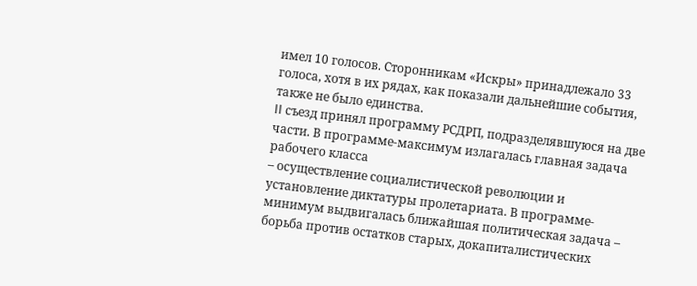имел 10 голосов. Сторонникам «Искры» принадлежало 33 голоса, хотя в их рядах, как показали дальнейшие события, также не было единства.
II съезд принял программу РСДРП, подразделявшуюся на две части. В программе-максимум излагалась главная задача рабочего класса
– осуществление социалистической революции и установление диктатуры пролетариата. В программе-минимум выдвигалась ближайшая политическая задача – борьба против остатков старых, докапиталистических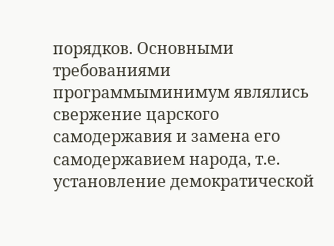порядков. Основными требованиями программыминимум являлись свержение царского самодержавия и замена его самодержавием народа, т.е. установление демократической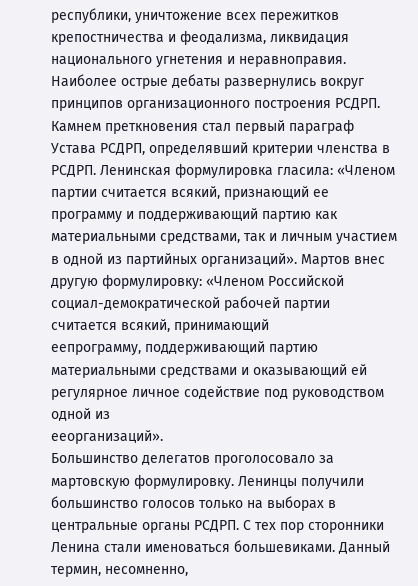республики, уничтожение всех пережитков крепостничества и феодализма, ликвидация национального угнетения и неравноправия.
Наиболее острые дебаты развернулись вокруг принципов организационного построения РСДРП. Камнем преткновения стал первый параграф Устава РСДРП, определявший критерии членства в РСДРП. Ленинская формулировка гласила: «Членом партии считается всякий, признающий ее программу и поддерживающий партию как материальными средствами, так и личным участием в одной из партийных организаций». Мартов внес другую формулировку: «Членом Российской социал-демократической рабочей партии считается всякий, принимающий
еепрограмму, поддерживающий партию материальными средствами и оказывающий ей регулярное личное содействие под руководством одной из
ееорганизаций».
Большинство делегатов проголосовало за мартовскую формулировку. Ленинцы получили большинство голосов только на выборах в центральные органы РСДРП. С тех пор сторонники Ленина стали именоваться большевиками. Данный термин, несомненно,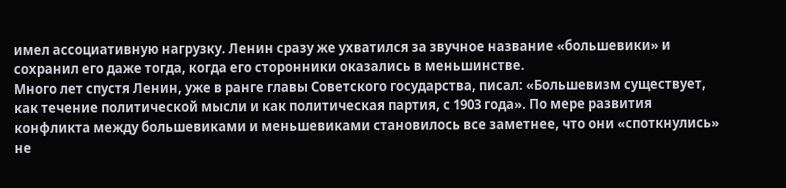имел ассоциативную нагрузку. Ленин сразу же ухватился за звучное название «большевики» и сохранил его даже тогда, когда его сторонники оказались в меньшинстве.
Много лет спустя Ленин, уже в ранге главы Советского государства, писал: «Большевизм существует, как течение политической мысли и как политическая партия, с 1903 года». По мере развития конфликта между большевиками и меньшевиками становилось все заметнее, что они «споткнулись» не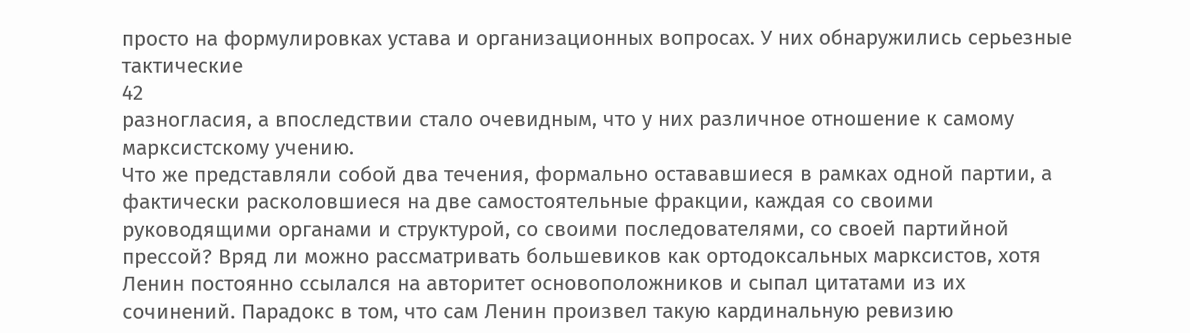просто на формулировках устава и организационных вопросах. У них обнаружились серьезные тактические
42
разногласия, а впоследствии стало очевидным, что у них различное отношение к самому марксистскому учению.
Что же представляли собой два течения, формально остававшиеся в рамках одной партии, а фактически расколовшиеся на две самостоятельные фракции, каждая со своими руководящими органами и структурой, со своими последователями, со своей партийной прессой? Вряд ли можно рассматривать большевиков как ортодоксальных марксистов, хотя Ленин постоянно ссылался на авторитет основоположников и сыпал цитатами из их сочинений. Парадокс в том, что сам Ленин произвел такую кардинальную ревизию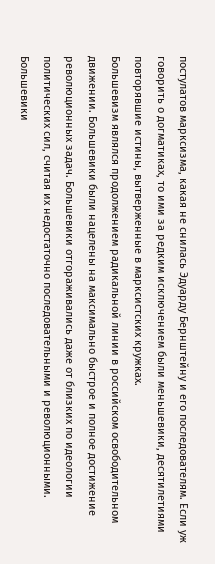постулатов марксизма, какая не снилась Эдуарду Бернштейну и его последователям. Если уж говорить о догматиках, то ими за редким исключением были меньшевики, десятилетиями повторявшие истины, вытверженные в марксистских кружках.
Большевизм являлся продолжением радикальной линии в российском освободительном движении. Большевики были нацелены на максимально быстрое и полное достижение революционных задач. Большевики отгораживались даже от близких по идеологии политических сил, считая их недостаточно последовательными и революционными. Большевики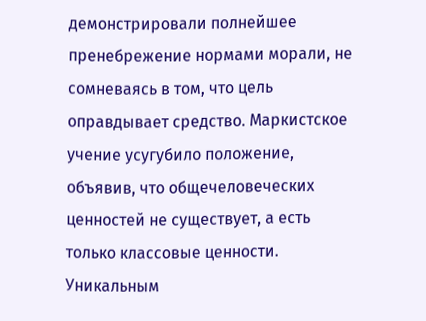демонстрировали полнейшее пренебрежение нормами морали, не сомневаясь в том, что цель оправдывает средство. Маркистское учение усугубило положение, объявив, что общечеловеческих ценностей не существует, а есть только классовые ценности.
Уникальным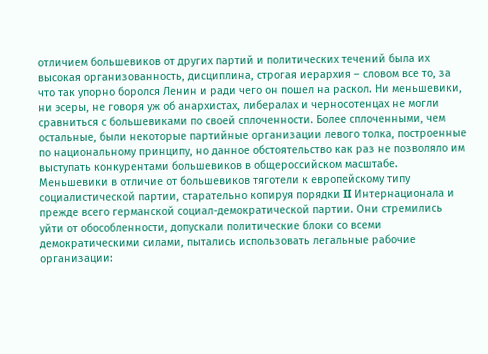отличием большевиков от других партий и политических течений была их высокая организованность, дисциплина, строгая иерархия – словом все то, за что так упорно боролся Ленин и ради чего он пошел на раскол. Ни меньшевики, ни эсеры, не говоря уж об анархистах, либералах и черносотенцах не могли сравниться с большевиками по своей сплоченности. Более сплоченными, чем остальные, были некоторые партийные организации левого толка, построенные по национальному принципу, но данное обстоятельство как раз не позволяло им выступать конкурентами большевиков в общероссийском масштабе.
Меньшевики в отличие от большевиков тяготели к европейскому типу социалистической партии, старательно копируя порядки II Интернационала и прежде всего германской социал-демократической партии. Они стремились уйти от обособленности, допускали политические блоки со всеми демократическими силами, пытались использовать легальные рабочие организации: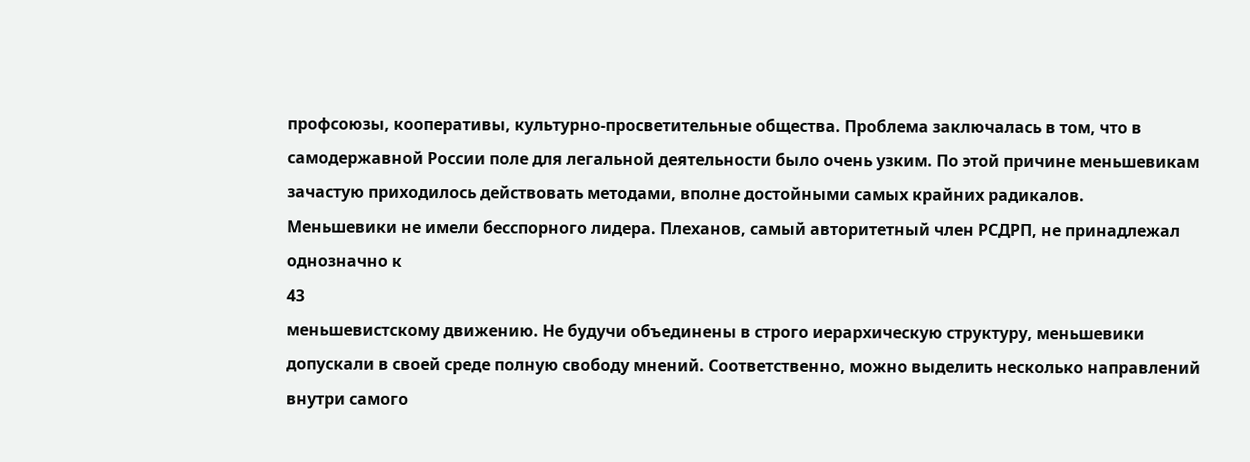профсоюзы, кооперативы, культурно-просветительные общества. Проблема заключалась в том, что в самодержавной России поле для легальной деятельности было очень узким. По этой причине меньшевикам зачастую приходилось действовать методами, вполне достойными самых крайних радикалов.
Меньшевики не имели бесспорного лидера. Плеханов, самый авторитетный член РСДРП, не принадлежал однозначно к
43
меньшевистскому движению. Не будучи объединены в строго иерархическую структуру, меньшевики допускали в своей среде полную свободу мнений. Соответственно, можно выделить несколько направлений внутри самого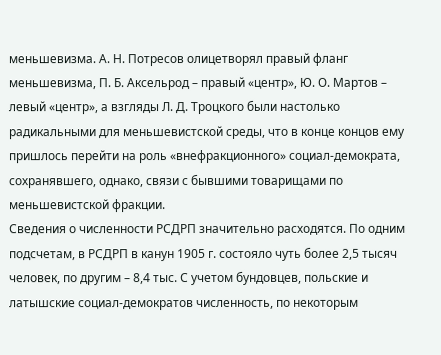меньшевизма. А. Н. Потресов олицетворял правый фланг меньшевизма, П. Б. Аксельрод – правый «центр», Ю. О. Мартов – левый «центр», а взгляды Л. Д. Троцкого были настолько радикальными для меньшевистской среды, что в конце концов ему пришлось перейти на роль «внефракционного» социал-демократа, сохранявшего, однако, связи с бывшими товарищами по меньшевистской фракции.
Сведения о численности РСДРП значительно расходятся. По одним подсчетам, в РСДРП в канун 1905 г. состояло чуть более 2,5 тысяч человек, по другим – 8,4 тыс. С учетом бундовцев, польские и латышские социал-демократов численность, по некоторым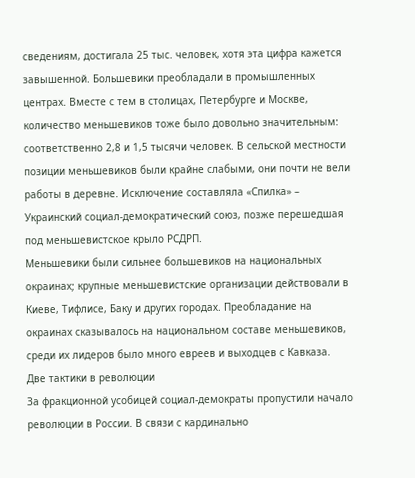сведениям, достигала 25 тыс. человек, хотя эта цифра кажется завышенной. Большевики преобладали в промышленных центрах. Вместе с тем в столицах, Петербурге и Москве, количество меньшевиков тоже было довольно значительным: соответственно 2,8 и 1,5 тысячи человек. В сельской местности позиции меньшевиков были крайне слабыми, они почти не вели работы в деревне. Исключение составляла «Спилка» – Украинский социал-демократический союз, позже перешедшая под меньшевистское крыло РСДРП.
Меньшевики были сильнее большевиков на национальных окраинах; крупные меньшевистские организации действовали в Киеве, Тифлисе, Баку и других городах. Преобладание на окраинах сказывалось на национальном составе меньшевиков, среди их лидеров было много евреев и выходцев с Кавказа.
Две тактики в революции
За фракционной усобицей социал-демократы пропустили начало революции в России. В связи с кардинально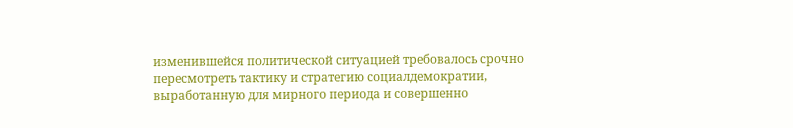изменившейся политической ситуацией требовалось срочно пересмотреть тактику и стратегию социалдемократии, выработанную для мирного периода и совершенно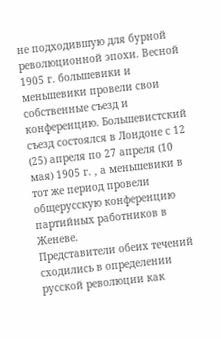не подходившую для бурной революционной эпохи. Весной 1905 г. большевики и меньшевики провели свои собственные съезд и конференцию. Большевистский съезд состоялся в Лондоне с 12 (25) апреля по 27 апреля (10 мая) 1905 г. , а меньшевики в тот же период провели общерусскую конференцию партийных работников в Женеве.
Представители обеих течений сходились в определении русской революции как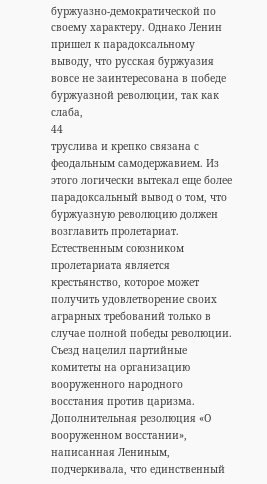буржуазно-демократической по своему характеру. Однако Ленин пришел к парадоксальному выводу, что русская буржуазия вовсе не заинтересована в победе буржуазной революции, так как слаба,
44
труслива и крепко связана с феодальным самодержавием. Из этого логически вытекал еще более парадоксальный вывод о том, что буржуазную революцию должен возглавить пролетариат. Естественным союзником пролетариата является крестьянство, которое может получить удовлетворение своих аграрных требований только в случае полной победы революции.
Съезд нацелил партийные комитеты на организацию вооруженного народного восстания против царизма. Дополнительная резолюция «О вооруженном восстании», написанная Лениным, подчеркивала, что единственный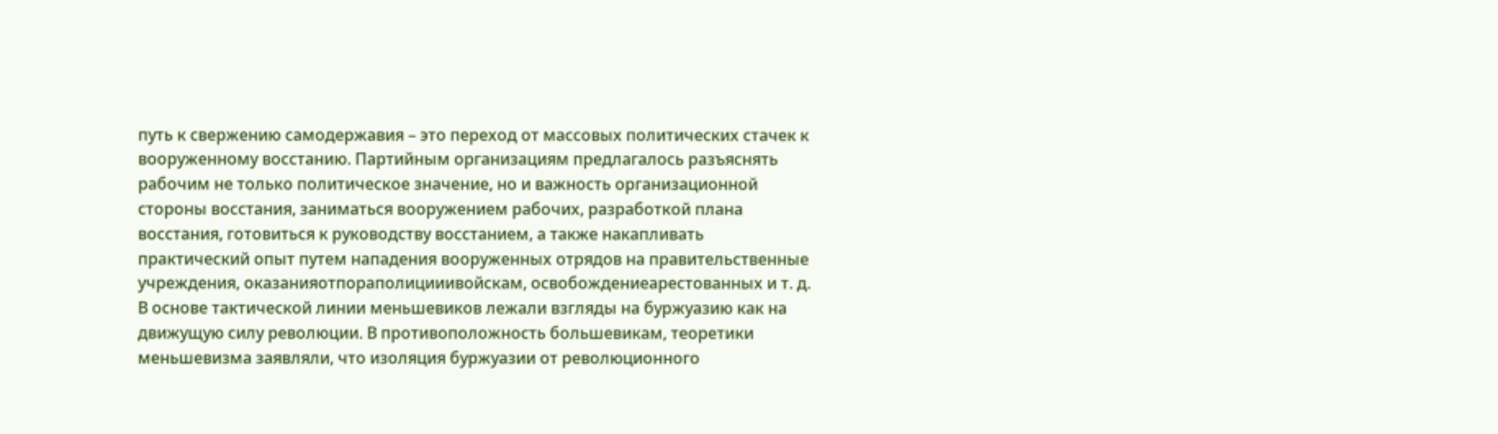путь к свержению самодержавия – это переход от массовых политических стачек к вооруженному восстанию. Партийным организациям предлагалось разъяснять рабочим не только политическое значение, но и важность организационной стороны восстания, заниматься вооружением рабочих, разработкой плана восстания, готовиться к руководству восстанием, а также накапливать практический опыт путем нападения вооруженных отрядов на правительственные учреждения, оказанияотпораполицииивойскам, освобождениеарестованных и т. д.
В основе тактической линии меньшевиков лежали взгляды на буржуазию как на движущую силу революции. В противоположность большевикам, теоретики меньшевизма заявляли, что изоляция буржуазии от революционного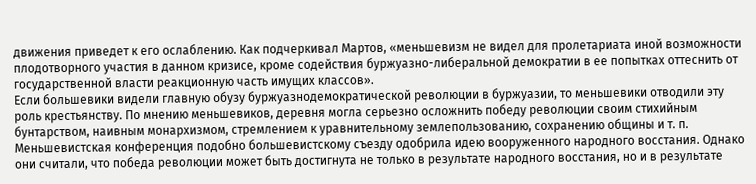движения приведет к его ослаблению. Как подчеркивал Мартов, «меньшевизм не видел для пролетариата иной возможности плодотворного участия в данном кризисе, кроме содействия буржуазно-либеральной демократии в ее попытках оттеснить от государственной власти реакционную часть имущих классов».
Если большевики видели главную обузу буржуазнодемократической революции в буржуазии, то меньшевики отводили эту роль крестьянству. По мнению меньшевиков, деревня могла серьезно осложнить победу революции своим стихийным бунтарством, наивным монархизмом, стремлением к уравнительному землепользованию, сохранению общины и т. п. Меньшевистская конференция подобно большевистскому съезду одобрила идею вооруженного народного восстания. Однако они считали, что победа революции может быть достигнута не только в результате народного восстания, но и в результате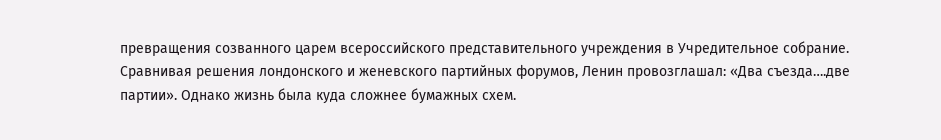превращения созванного царем всероссийского представительного учреждения в Учредительное собрание.
Сравнивая решения лондонского и женевского партийных форумов, Ленин провозглашал: «Два съезда….две партии». Однако жизнь была куда сложнее бумажных схем.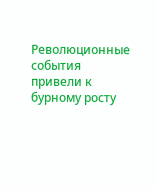Революционные события привели к бурному росту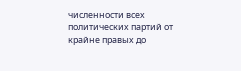численности всех политических партий от крайне правых до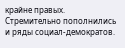крайне правых. Стремительно пополнились и ряды социал-демократов.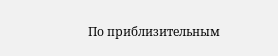По приблизительным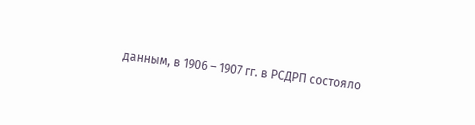данным, в 1906 – 1907 гг. в РСДРП состояло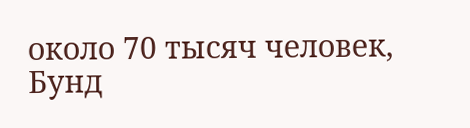около 70 тысяч человек, Бунд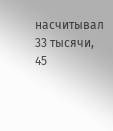насчитывал 33 тысячи,
45